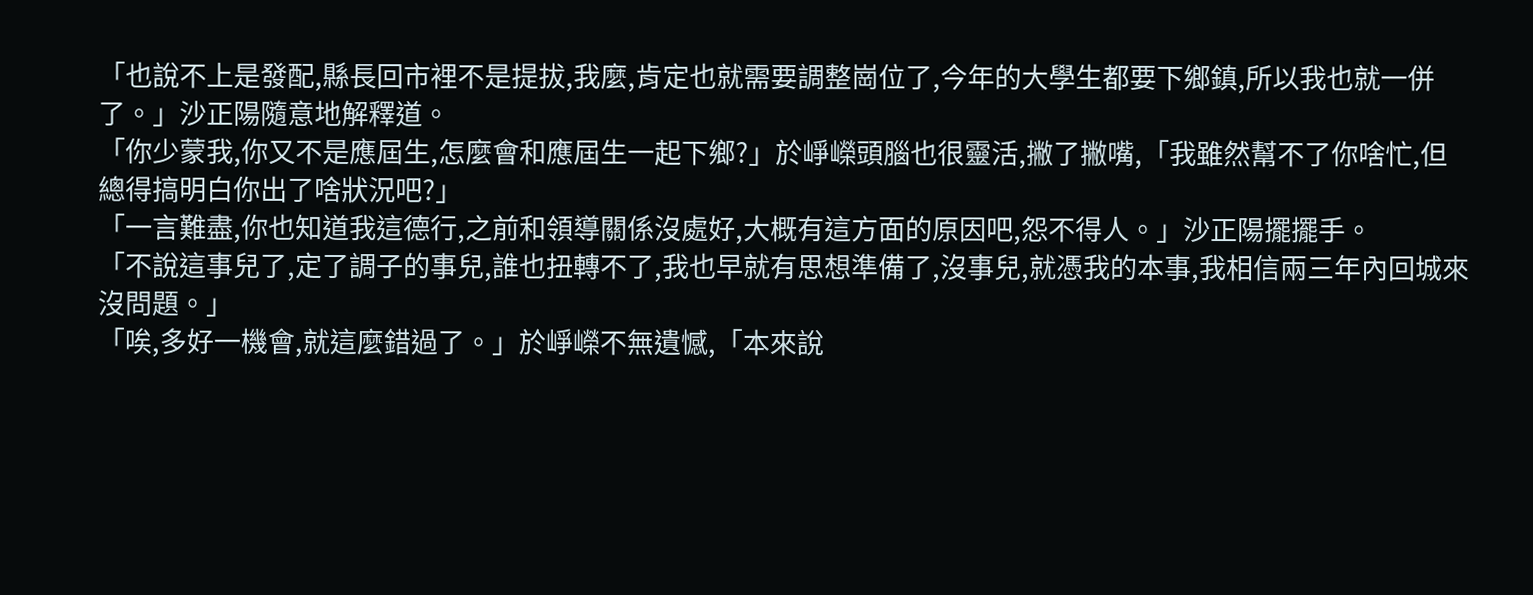「也說不上是發配,縣長回市裡不是提拔,我麼,肯定也就需要調整崗位了,今年的大學生都要下鄉鎮,所以我也就一併了。」沙正陽隨意地解釋道。
「你少蒙我,你又不是應屆生,怎麼會和應屆生一起下鄉?」於崢嶸頭腦也很靈活,撇了撇嘴,「我雖然幫不了你啥忙,但總得搞明白你出了啥狀況吧?」
「一言難盡,你也知道我這德行,之前和領導關係沒處好,大概有這方面的原因吧,怨不得人。」沙正陽擺擺手。
「不說這事兒了,定了調子的事兒,誰也扭轉不了,我也早就有思想準備了,沒事兒,就憑我的本事,我相信兩三年內回城來沒問題。」
「唉,多好一機會,就這麼錯過了。」於崢嶸不無遺憾,「本來說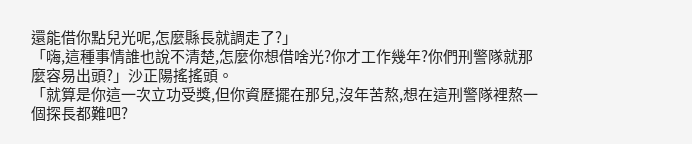還能借你點兒光呢,怎麼縣長就調走了?」
「嗨,這種事情誰也說不清楚,怎麼你想借啥光?你才工作幾年?你們刑警隊就那麼容易出頭?」沙正陽搖搖頭。
「就算是你這一次立功受獎,但你資歷擺在那兒,沒年苦熬,想在這刑警隊裡熬一個探長都難吧?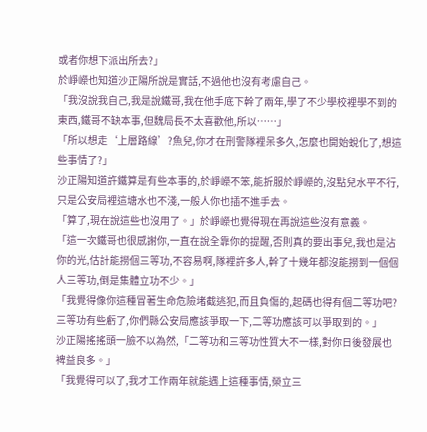或者你想下派出所去?」
於崢嶸也知道沙正陽所說是實話,不過他也沒有考慮自己。
「我沒說我自己,我是說鐵哥,我在他手底下幹了兩年,學了不少學校裡學不到的東西,鐵哥不缺本事,但魏局長不太喜歡他,所以……」
「所以想走‘上層路線’?魚兒,你才在刑警隊裡呆多久,怎麼也開始蛻化了,想這些事情了?」
沙正陽知道許鐵算是有些本事的,於崢嶸不笨,能折服於崢嶸的,沒點兒水平不行,只是公安局裡這塘水也不淺,一般人你也插不進手去。
「算了,現在說這些也沒用了。」於崢嶸也覺得現在再說這些沒有意義。
「這一次鐵哥也很感謝你,一直在說全靠你的提醒,否則真的要出事兒,我也是沾你的光,估計能撈個三等功,不容易啊,隊裡許多人,幹了十幾年都沒能撈到一個個人三等功,倒是集體立功不少。」
「我覺得像你這種冒著生命危險堵截逃犯,而且負傷的,起碼也得有個二等功吧?三等功有些虧了,你們縣公安局應該爭取一下,二等功應該可以爭取到的。」
沙正陽搖搖頭一臉不以為然,「二等功和三等功性質大不一樣,對你日後發展也裨益良多。」
「我覺得可以了,我才工作兩年就能遇上這種事情,榮立三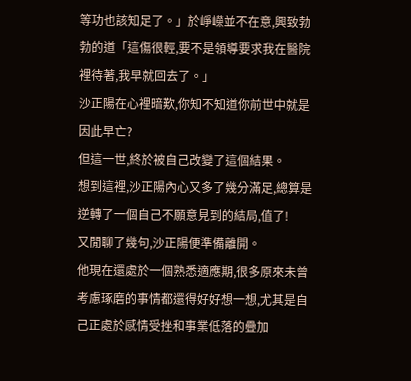等功也該知足了。」於崢嶸並不在意,興致勃勃的道「這傷很輕,要不是領導要求我在醫院裡待著,我早就回去了。」
沙正陽在心裡暗歎,你知不知道你前世中就是因此早亡?
但這一世,終於被自己改變了這個結果。
想到這裡,沙正陽內心又多了幾分滿足,總算是逆轉了一個自己不願意見到的結局,值了!
又閒聊了幾句,沙正陽便準備離開。
他現在還處於一個熟悉適應期,很多原來未曾考慮琢磨的事情都還得好好想一想,尤其是自己正處於感情受挫和事業低落的疊加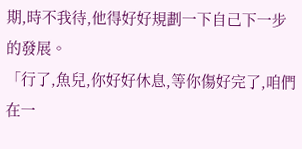期,時不我待,他得好好規劃一下自己下一步的發展。
「行了,魚兒,你好好休息,等你傷好完了,咱們在一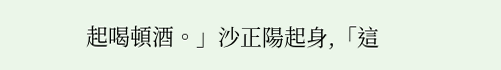起喝頓酒。」沙正陽起身,「這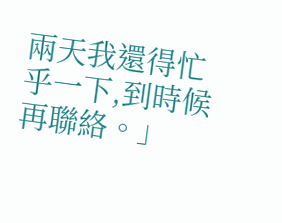兩天我還得忙乎一下,到時候再聯絡。」